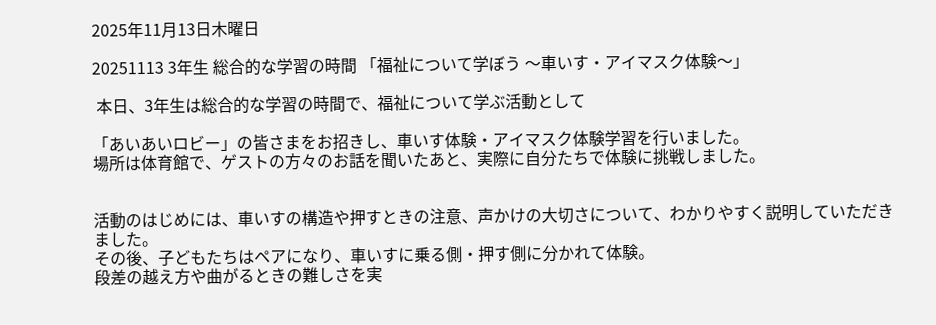2025年11月13日木曜日

20251113 3年生 総合的な学習の時間 「福祉について学ぼう 〜車いす・アイマスク体験〜」

 本日、3年生は総合的な学習の時間で、福祉について学ぶ活動として

「あいあいロビー」の皆さまをお招きし、車いす体験・アイマスク体験学習を行いました。
場所は体育館で、ゲストの方々のお話を聞いたあと、実際に自分たちで体験に挑戦しました。


活動のはじめには、車いすの構造や押すときの注意、声かけの大切さについて、わかりやすく説明していただきました。
その後、子どもたちはペアになり、車いすに乗る側・押す側に分かれて体験。
段差の越え方や曲がるときの難しさを実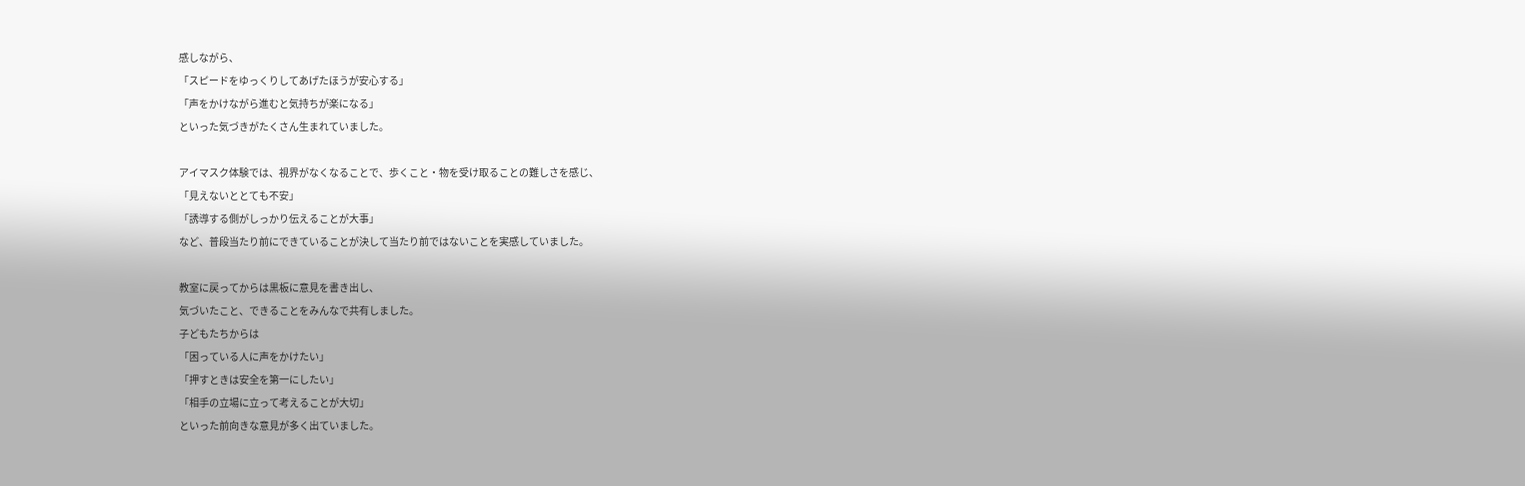感しながら、
「スピードをゆっくりしてあげたほうが安心する」
「声をかけながら進むと気持ちが楽になる」
といった気づきがたくさん生まれていました。

アイマスク体験では、視界がなくなることで、歩くこと・物を受け取ることの難しさを感じ、
「見えないととても不安」
「誘導する側がしっかり伝えることが大事」
など、普段当たり前にできていることが決して当たり前ではないことを実感していました。

教室に戻ってからは黒板に意見を書き出し、
気づいたこと、できることをみんなで共有しました。
子どもたちからは
「困っている人に声をかけたい」
「押すときは安全を第一にしたい」
「相手の立場に立って考えることが大切」
といった前向きな意見が多く出ていました。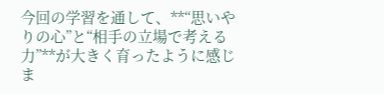今回の学習を通して、**“思いやりの心”と“相手の立場で考える力”**が大きく育ったように感じま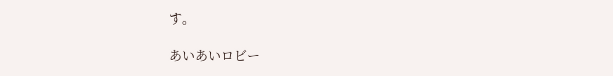す。

あいあいロビー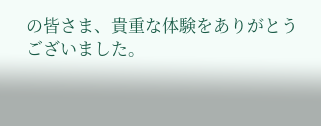の皆さま、貴重な体験をありがとうございました。